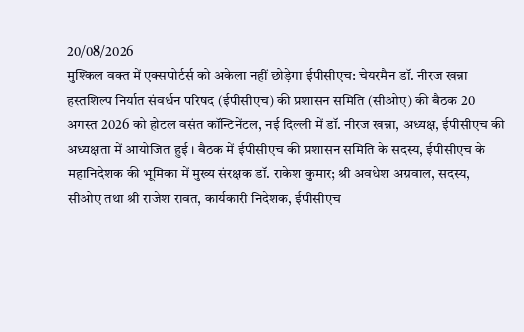20/08/2026
मुश्किल वक्त में एक्सपोर्टर्स को अकेला नहीं छोड़ेगा ईपीसीएच: चेयरमैन डॉ. नीरज खन्ना
हस्तशिल्प निर्यात संवर्धन परिषद (ईपीसीएच) की प्रशासन समिति (सीओए) की बैठक 20 अगस्त 2026 को होटल वसंत कॉन्टिनेंटल, नई दिल्ली में डॉ. नीरज खन्ना, अध्यक्ष, ईपीसीएच की अध्यक्षता में आयोजित हुई । बैठक में ईपीसीएच की प्रशासन समिति के सदस्य, ईपीसीएच के महानिदेशक की भूमिका में मुख्य संरक्षक डॉ. राकेश कुमार; श्री अवधेश अग्रवाल, सदस्य, सीओए तथा श्री राजेश रावत, कार्यकारी निदेशक, ईपीसीएच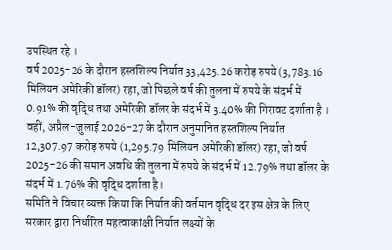उपस्थित रहे ।
वर्ष 2025-26 के दौरान हस्तशिल्प निर्यात 33,425.26 करोड़ रुपये (3,783.16 मिलियन अमेरिकी डॉलर) रहा, जो पिछले वर्ष की तुलना में रुपये के संदर्भ में 0.91% की वृद्धि तथा अमेरिकी डॉलर के संदर्भ में 3.40% की गिरावट दर्शाता है । वहीं, अप्रैल-जुलाई 2026-27 के दौरान अनुमानित हस्तशिल्प निर्यात 12,307.97 करोड़ रुपये (1,295.79 मिलियन अमेरिकी डॉलर) रहा, जो वर्ष 2025-26 की समान अवधि की तुलना में रुपये के संदर्भ में 12.79% तथा डॉलर के संदर्भ में 1.76% की वृद्धि दर्शाता है।
समिति ने विचार व्यक्त किया कि निर्यात की वर्तमान वृद्धि दर इस क्षेत्र के लिए सरकार द्वारा निर्धारित महत्वाकांक्षी निर्यात लक्ष्यों के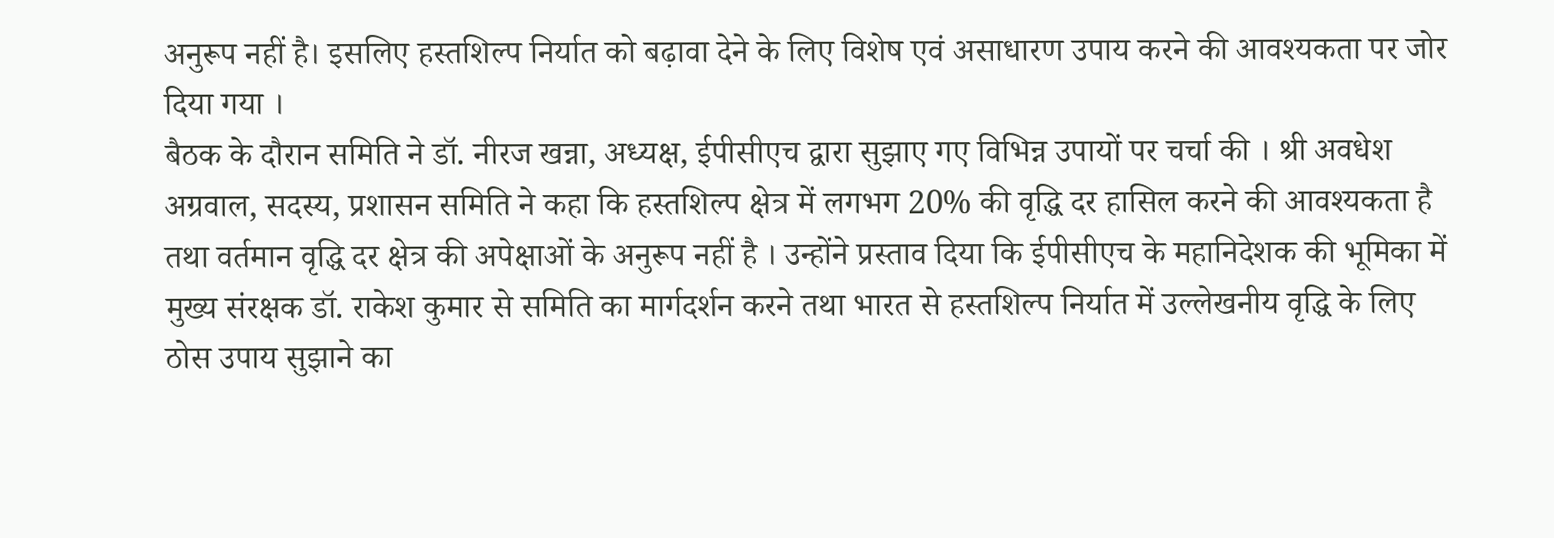अनुरूप नहीं है। इसलिए हस्तशिल्प निर्यात को बढ़ावा देने के लिए विशेष एवं असाधारण उपाय करने की आवश्यकता पर जोर दिया गया ।
बैठक के दौरान समिति ने डॉ. नीरज खन्ना, अध्यक्ष, ईपीसीएच द्वारा सुझाए गए विभिन्न उपायों पर चर्चा की । श्री अवधेश अग्रवाल, सदस्य, प्रशासन समिति ने कहा कि हस्तशिल्प क्षेत्र में लगभग 20% की वृद्धि दर हासिल करने की आवश्यकता है तथा वर्तमान वृद्धि दर क्षेत्र की अपेक्षाओं के अनुरूप नहीं है । उन्होंने प्रस्ताव दिया कि ईपीसीएच के महानिदेशक की भूमिका में मुख्य संरक्षक डॉ. राकेश कुमार से समिति का मार्गदर्शन करने तथा भारत से हस्तशिल्प निर्यात में उल्लेखनीय वृद्धि के लिए ठोस उपाय सुझाने का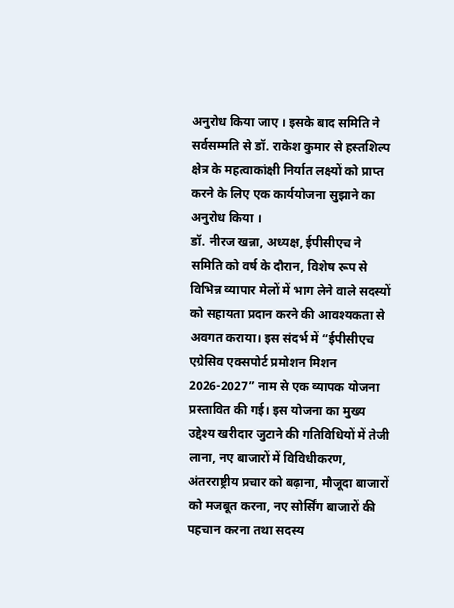अनुरोध किया जाए । इसके बाद समिति ने सर्वसम्मति से डॉ. राकेश कुमार से हस्तशिल्प क्षेत्र के महत्वाकांक्षी निर्यात लक्ष्यों को प्राप्त करने के लिए एक कार्ययोजना सुझाने का अनुरोध किया ।
डॉ. नीरज खन्ना, अध्यक्ष, ईपीसीएच ने समिति को वर्ष के दौरान, विशेष रूप से विभिन्न व्यापार मेलों में भाग लेने वाले सदस्यों को सहायता प्रदान करने की आवश्यकता से अवगत कराया। इस संदर्भ में “ईपीसीएच एग्रेसिव एक्सपोर्ट प्रमोशन मिशन 2026-2027” नाम से एक व्यापक योजना प्रस्तावित की गई। इस योजना का मुख्य उद्देश्य खरीदार जुटाने की गतिविधियों में तेजी लाना, नए बाजारों में विविधीकरण, अंतरराष्ट्रीय प्रचार को बढ़ाना, मौजूदा बाजारों को मजबूत करना, नए सोर्सिंग बाजारों की पहचान करना तथा सदस्य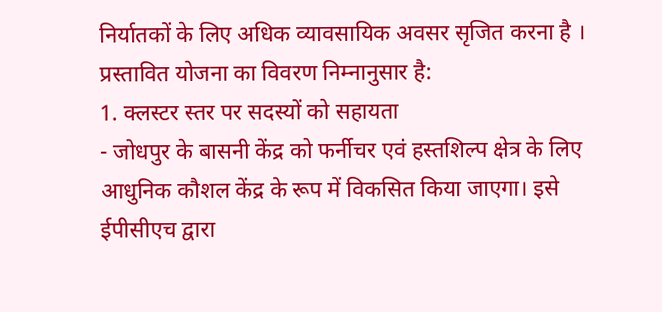निर्यातकों के लिए अधिक व्यावसायिक अवसर सृजित करना है ।
प्रस्तावित योजना का विवरण निम्नानुसार है:
1. क्लस्टर स्तर पर सदस्यों को सहायता
- जोधपुर के बासनी केंद्र को फर्नीचर एवं हस्तशिल्प क्षेत्र के लिए आधुनिक कौशल केंद्र के रूप में विकसित किया जाएगा। इसे ईपीसीएच द्वारा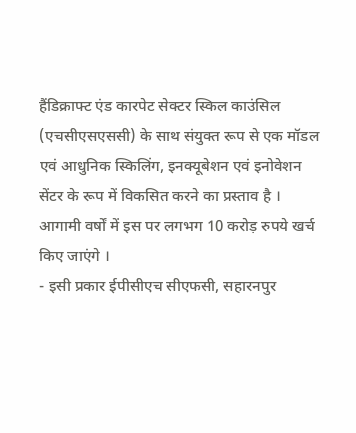हैंडिक्राफ्ट एंड कारपेट सेक्टर स्किल काउंसिल (एचसीएसएससी) के साथ संयुक्त रूप से एक मॉडल एवं आधुनिक स्किलिंग, इनक्यूबेशन एवं इनोवेशन सेंटर के रूप में विकसित करने का प्रस्ताव है । आगामी वर्षों में इस पर लगभग 10 करोड़ रुपये खर्च किए जाएंगे ।
- इसी प्रकार ईपीसीएच सीएफसी, सहारनपुर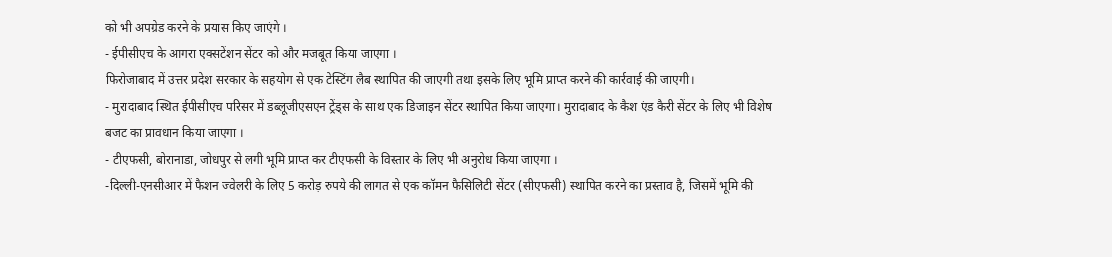को भी अपग्रेड करने के प्रयास किए जाएंगे ।
- ईपीसीएच के आगरा एक्सटेंशन सेंटर को और मजबूत किया जाएगा ।
फिरोजाबाद में उत्तर प्रदेश सरकार के सहयोग से एक टेस्टिंग लैब स्थापित की जाएगी तथा इसके लिए भूमि प्राप्त करने की कार्रवाई की जाएगी।
- मुरादाबाद स्थित ईपीसीएच परिसर में डब्लूजीएसएन ट्रेंड्स के साथ एक डिजाइन सेंटर स्थापित किया जाएगा। मुरादाबाद के कैश एंड कैरी सेंटर के लिए भी विशेष बजट का प्रावधान किया जाएगा ।
- टीएफसी, बोरानाडा, जोधपुर से लगी भूमि प्राप्त कर टीएफसी के विस्तार के लिए भी अनुरोध किया जाएगा ।
-दिल्ली-एनसीआर में फैशन ज्वेलरी के लिए 5 करोड़ रुपये की लागत से एक कॉमन फैसिलिटी सेंटर (सीएफसी) स्थापित करने का प्रस्ताव है, जिसमें भूमि की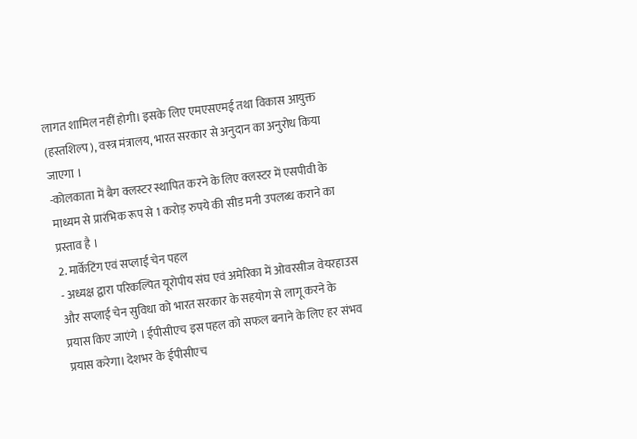लागत शामिल नहीं होगी। इसके लिए एमएसएमई तथा विकास आयुक्त (हस्तशिल्प), वस्त्र मंत्रालय, भारत सरकार से अनुदान का अनुरोध किया जाएगा ।
-कोलकाता में बैग क्लस्टर स्थापित करने के लिए क्लस्टर में एसपीवी के माध्यम से प्रारंभिक रूप से 1 करोड़ रुपये की सीड मनी उपलब्ध कराने का प्रस्ताव है ।
2. मार्केटिंग एवं सप्लाई चेन पहल
- अध्यक्ष द्वारा परिकल्पित यूरोपीय संघ एवं अमेरिका में ओवरसीज वेयरहाउस और सप्लाई चेन सुविधा को भारत सरकार के सहयोग से लागू करने के प्रयास किए जाएंगे । ईपीसीएच इस पहल को सफल बनाने के लिए हर संभव प्रयास करेगा। देशभर के ईपीसीएच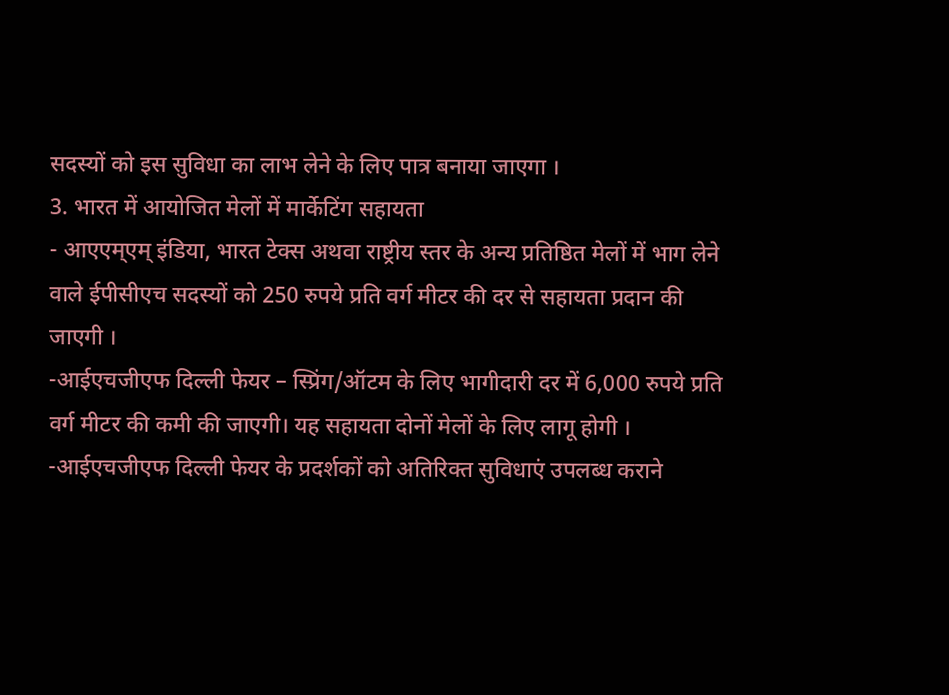सदस्यों को इस सुविधा का लाभ लेने के लिए पात्र बनाया जाएगा ।
3. भारत में आयोजित मेलों में मार्केटिंग सहायता
- आएएम्एम् इंडिया, भारत टेक्स अथवा राष्ट्रीय स्तर के अन्य प्रतिष्ठित मेलों में भाग लेने वाले ईपीसीएच सदस्यों को 250 रुपये प्रति वर्ग मीटर की दर से सहायता प्रदान की जाएगी ।
-आईएचजीएफ दिल्ली फेयर – स्प्रिंग/ऑटम के लिए भागीदारी दर में 6,000 रुपये प्रति वर्ग मीटर की कमी की जाएगी। यह सहायता दोनों मेलों के लिए लागू होगी ।
-आईएचजीएफ दिल्ली फेयर के प्रदर्शकों को अतिरिक्त सुविधाएं उपलब्ध कराने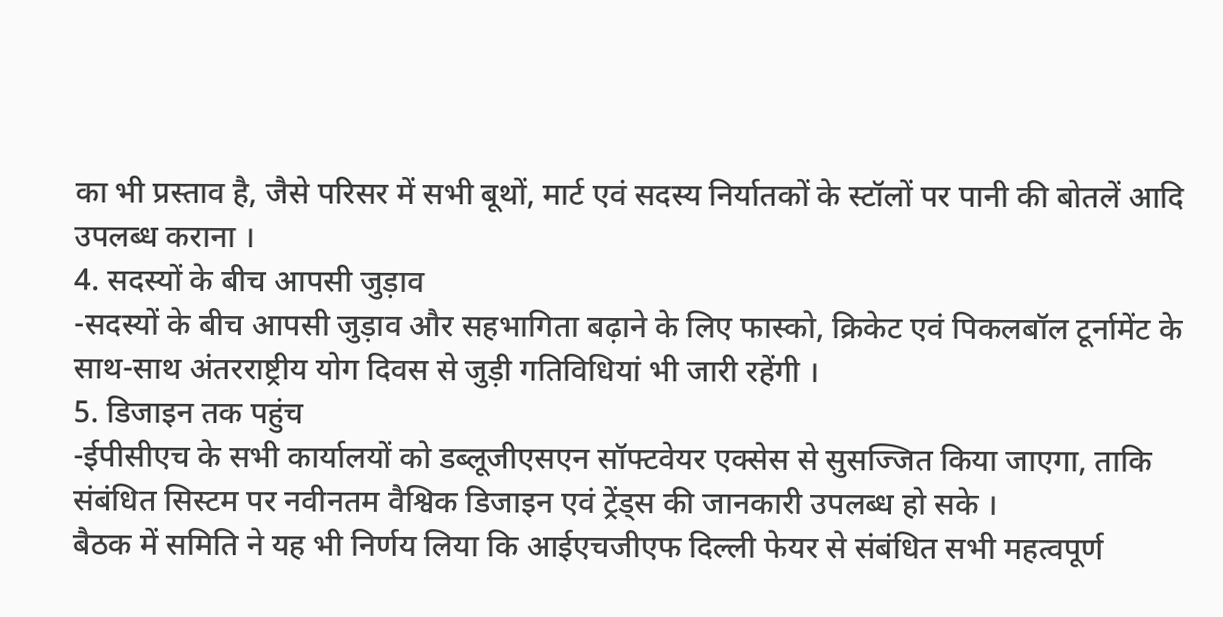का भी प्रस्ताव है, जैसे परिसर में सभी बूथों, मार्ट एवं सदस्य निर्यातकों के स्टॉलों पर पानी की बोतलें आदि उपलब्ध कराना ।
4. सदस्यों के बीच आपसी जुड़ाव
-सदस्यों के बीच आपसी जुड़ाव और सहभागिता बढ़ाने के लिए फास्को, क्रिकेट एवं पिकलबॉल टूर्नामेंट के साथ-साथ अंतरराष्ट्रीय योग दिवस से जुड़ी गतिविधियां भी जारी रहेंगी ।
5. डिजाइन तक पहुंच
-ईपीसीएच के सभी कार्यालयों को डब्लूजीएसएन सॉफ्टवेयर एक्सेस से सुसज्जित किया जाएगा, ताकि संबंधित सिस्टम पर नवीनतम वैश्विक डिजाइन एवं ट्रेंड्स की जानकारी उपलब्ध हो सके ।
बैठक में समिति ने यह भी निर्णय लिया कि आईएचजीएफ दिल्ली फेयर से संबंधित सभी महत्वपूर्ण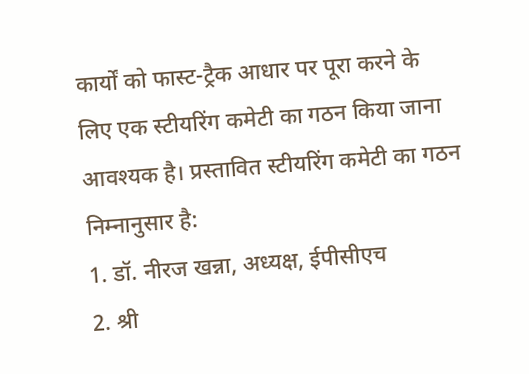कार्यों को फास्ट-ट्रैक आधार पर पूरा करने के लिए एक स्टीयरिंग कमेटी का गठन किया जाना आवश्यक है। प्रस्तावित स्टीयरिंग कमेटी का गठन निम्नानुसार है:
1. डॉ. नीरज खन्ना, अध्यक्ष, ईपीसीएच
2. श्री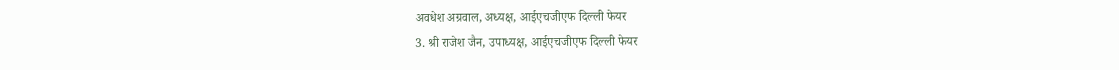अवधेश अग्रवाल, अध्यक्ष, आईएचजीएफ दिल्ली फेयर
3. श्री राजेश जैन, उपाध्यक्ष, आईएचजीएफ दिल्ली फेयर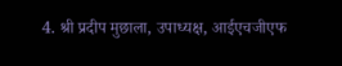4. श्री प्रदीप मुछाला, उपाध्यक्ष, आईएचजीएफ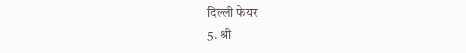दिल्ली फेयर
5. श्री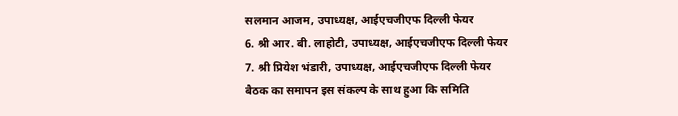सलमान आजम, उपाध्यक्ष, आईएचजीएफ दिल्ली फेयर
6. श्री आर. बी. लाहोटी, उपाध्यक्ष, आईएचजीएफ दिल्ली फेयर
7. श्री प्रियेश भंडारी, उपाध्यक्ष, आईएचजीएफ दिल्ली फेयर
बैठक का समापन इस संकल्प के साथ हुआ कि समिति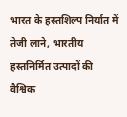भारत के हस्तशिल्प निर्यात में तेजी लाने, भारतीय हस्तनिर्मित उत्पादों की वैश्विक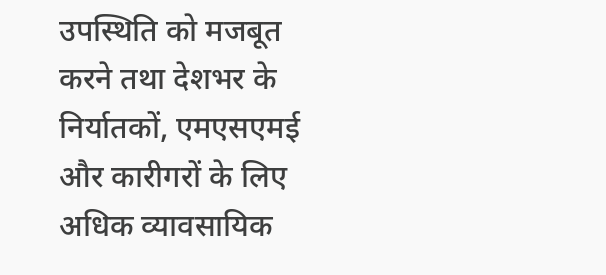उपस्थिति को मजबूत करने तथा देशभर के निर्यातकों, एमएसएमई और कारीगरों के लिए अधिक व्यावसायिक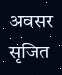अवसर सृजित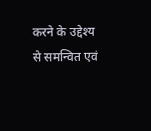करने के उद्देश्य से समन्वित एवं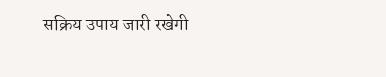सक्रिय उपाय जारी रखेगी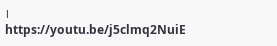।
https://youtu.be/j5clmq2NuiE